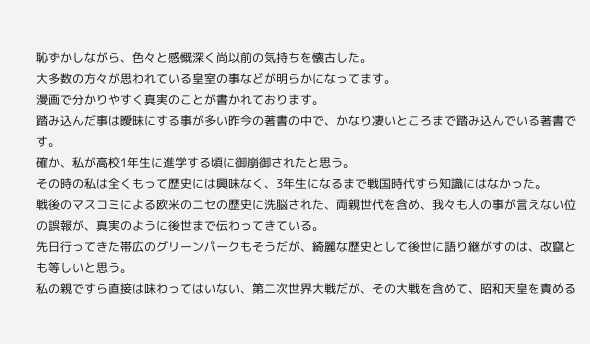恥ずかしながら、色々と感慨深く尚以前の気持ちを懐古した。
大多数の方々が思われている皇室の事などが明らかになってます。
漫画で分かりやすく真実のことが書かれております。
踏み込んだ事は曖昧にする事が多い昨今の著書の中で、かなり凄いところまで踏み込んでいる著書です。
確か、私が高校1年生に進学する頃に御崩御されたと思う。
その時の私は全くもって歴史には興味なく、3年生になるまで戦国時代すら知識にはなかった。
戦後のマスコミによる欧米のニセの歴史に洗脳された、両親世代を含め、我々も人の事が言えない位の誤報が、真実のように後世まで伝わってきている。
先日行ってきた帯広のグリーンパークもそうだが、綺麗な歴史として後世に語り継がすのは、改竄とも等しいと思う。
私の親ですら直接は味わってはいない、第二次世界大戦だが、その大戦を含めて、昭和天皇を責める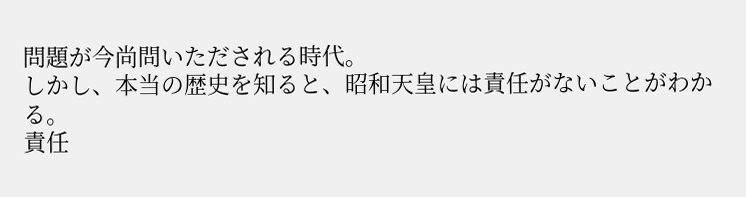問題が今尚問いただされる時代。
しかし、本当の歴史を知ると、昭和天皇には責任がないことがわかる。
責任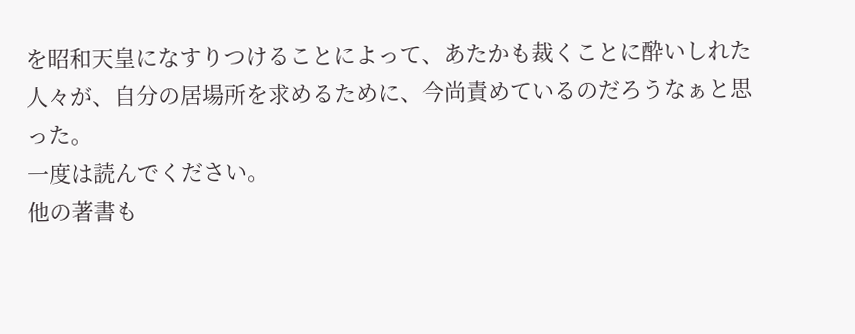を昭和天皇になすりつけることによって、あたかも裁くことに酔いしれた人々が、自分の居場所を求めるために、今尚責めているのだろうなぁと思った。
一度は読んでください。
他の著書も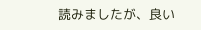読みましたが、良い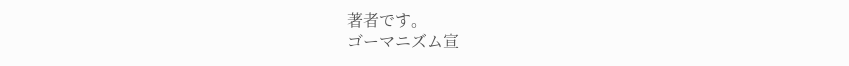著者です。
ゴーマニズム宣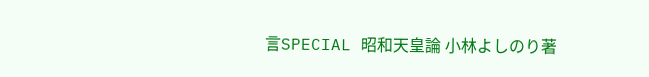言SPECIAL 昭和天皇論 小林よしのり著